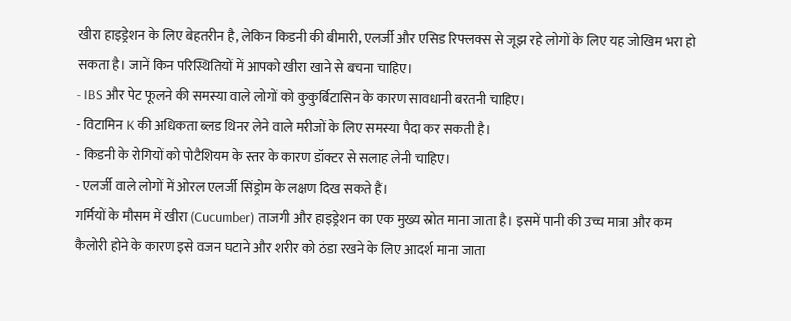खीरा हाइड्रेशन के लिए बेहतरीन है, लेकिन किडनी की बीमारी, एलर्जी और एसिड रिफ्लक्स से जूझ रहे लोगों के लिए यह जोखिम भरा हो सकता है। जानें किन परिस्थितियों में आपको खीरा खाने से बचना चाहिए।
- IBS और पेट फूलने की समस्या वाले लोगों को कुकुर्बिटासिन के कारण सावधानी बरतनी चाहिए।
- विटामिन K की अधिकता ब्लड थिनर लेने वाले मरीजों के लिए समस्या पैदा कर सकती है।
- किडनी के रोगियों को पोटैशियम के स्तर के कारण डॉक्टर से सलाह लेनी चाहिए।
- एलर्जी वाले लोगों में ओरल एलर्जी सिंड्रोम के लक्षण दिख सकते हैं।
गर्मियों के मौसम में खीरा (Cucumber) ताजगी और हाइड्रेशन का एक मुख्य स्रोत माना जाता है। इसमें पानी की उच्च मात्रा और कम कैलोरी होने के कारण इसे वजन घटाने और शरीर को ठंडा रखने के लिए आदर्श माना जाता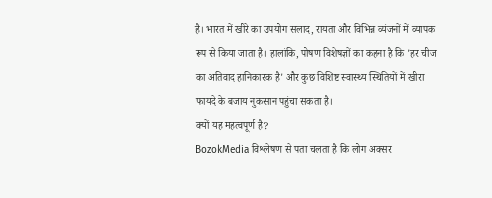है। भारत में खीरे का उपयोग सलाद, रायता और विभिन्न व्यंजनों में व्यापक रूप से किया जाता है। हालांकि, पोषण विशेषज्ञों का कहना है कि 'हर चीज का अतिवाद हानिकारक है' और कुछ विशिष्ट स्वास्थ्य स्थितियों में खीरा फायदे के बजाय नुकसान पहुंचा सकता है।
क्यों यह महत्वपूर्ण है?
BozokMedia विश्लेषण से पता चलता है कि लोग अक्सर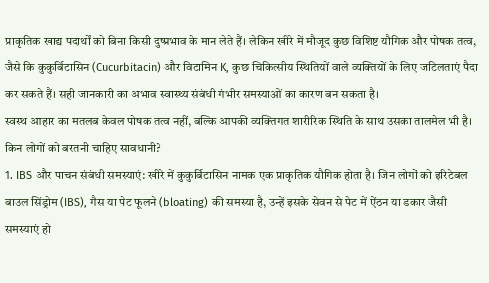प्राकृतिक खाद्य पदार्थों को बिना किसी दुष्प्रभाव के मान लेते हैं। लेकिन खीरे में मौजूद कुछ विशिष्ट यौगिक और पोषक तत्व, जैसे कि कुकुर्बिटासिन (Cucurbitacin) और विटामिन K, कुछ चिकित्सीय स्थितियों वाले व्यक्तियों के लिए जटिलताएं पैदा कर सकते हैं। सही जानकारी का अभाव स्वास्थ्य संबंधी गंभीर समस्याओं का कारण बन सकता है।
स्वस्थ आहार का मतलब केवल पोषक तत्व नहीं, बल्कि आपकी व्यक्तिगत शारीरिक स्थिति के साथ उसका तालमेल भी है।
किन लोगों को बरतनी चाहिए सावधानी?
1. IBS और पाचन संबंधी समस्याएं: खीरे में कुकुर्बिटासिन नामक एक प्राकृतिक यौगिक होता है। जिन लोगों को इरिटेबल बाउल सिंड्रोम (IBS), गैस या पेट फूलने (bloating) की समस्या है, उन्हें इसके सेवन से पेट में ऐंठन या डकार जैसी समस्याएं हो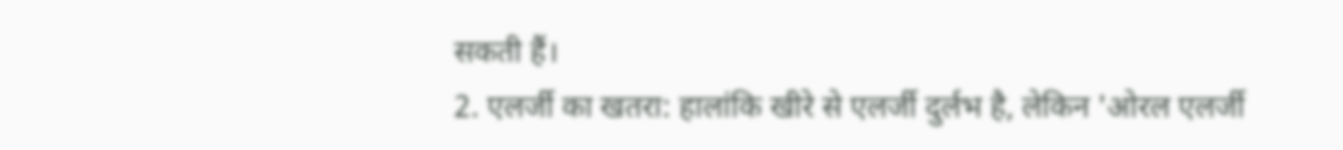सकती हैं।
2. एलर्जी का खतरा: हालांकि खीरे से एलर्जी दुर्लभ है, लेकिन 'ओरल एलर्जी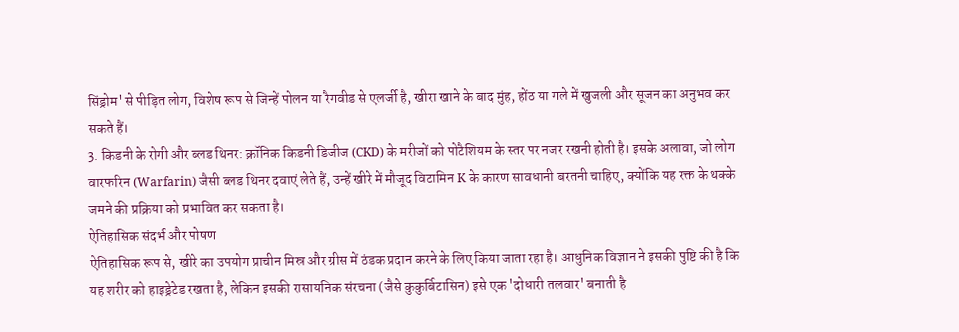सिंड्रोम' से पीड़ित लोग, विशेष रूप से जिन्हें पोलन या रैगवीड से एलर्जी है, खीरा खाने के बाद मुंह, होंठ या गले में खुजली और सूजन का अनुभव कर सकते हैं।
3. किडनी के रोगी और ब्लड थिनर: क्रॉनिक किडनी डिजीज (CKD) के मरीजों को पोटैशियम के स्तर पर नजर रखनी होती है। इसके अलावा, जो लोग वारफरिन (Warfarin) जैसी ब्लड थिनर दवाएं लेते हैं, उन्हें खीरे में मौजूद विटामिन K के कारण सावधानी बरतनी चाहिए, क्योंकि यह रक्त के थक्के जमने की प्रक्रिया को प्रभावित कर सकता है।
ऐतिहासिक संदर्भ और पोषण
ऐतिहासिक रूप से, खीरे का उपयोग प्राचीन मिस्र और ग्रीस में ठंडक प्रदान करने के लिए किया जाता रहा है। आधुनिक विज्ञान ने इसकी पुष्टि की है कि यह शरीर को हाइड्रेटेड रखता है, लेकिन इसकी रासायनिक संरचना (जैसे कुकुर्बिटासिन) इसे एक 'दोधारी तलवार' बनाती है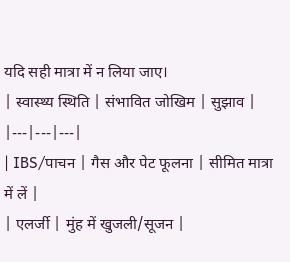यदि सही मात्रा में न लिया जाए।
| स्वास्थ्य स्थिति | संभावित जोखिम | सुझाव |
|---|---|---|
| IBS/पाचन | गैस और पेट फूलना | सीमित मात्रा में लें |
| एलर्जी | मुंह में खुजली/सूजन |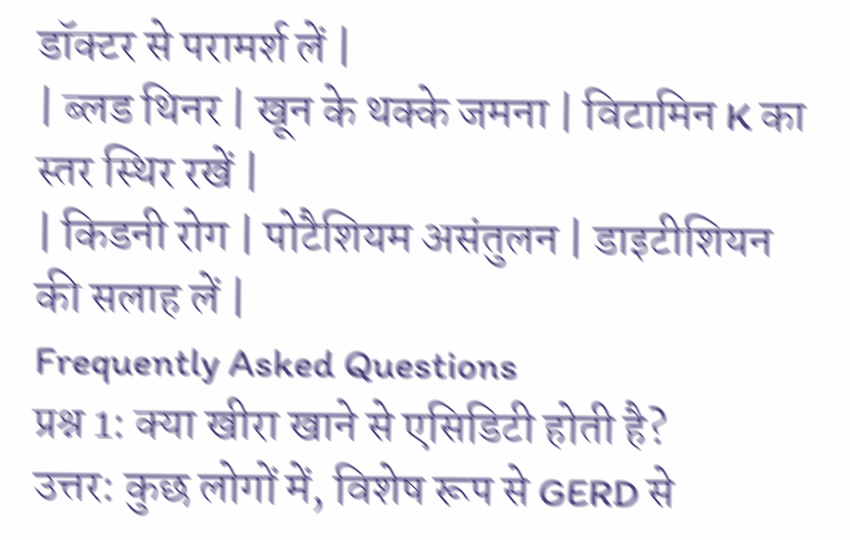डॉक्टर से परामर्श लें |
| ब्लड थिनर | खून के थक्के जमना | विटामिन K का स्तर स्थिर रखें |
| किडनी रोग | पोटैशियम असंतुलन | डाइटीशियन की सलाह लें |
Frequently Asked Questions
प्रश्न 1: क्या खीरा खाने से एसिडिटी होती है?
उत्तर: कुछ लोगों में, विशेष रूप से GERD से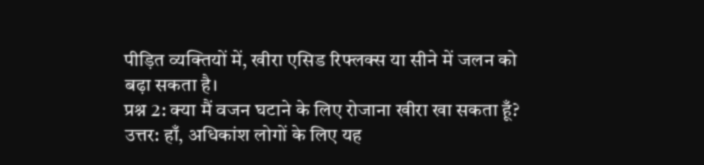पीड़ित व्यक्तियों में, खीरा एसिड रिफ्लक्स या सीने में जलन को बढ़ा सकता है।
प्रश्न 2: क्या मैं वजन घटाने के लिए रोजाना खीरा खा सकता हूँ?
उत्तर: हाँ, अधिकांश लोगों के लिए यह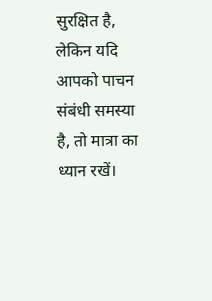सुरक्षित है, लेकिन यदि आपको पाचन संबंधी समस्या है, तो मात्रा का ध्यान रखें।